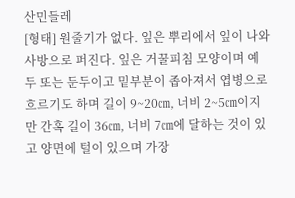산민들레
[형태] 원줄기가 없다. 잎은 뿌리에서 잎이 나와 사방으로 퍼진다. 잎은 거꿀피침 모양이며 예두 또는 둔두이고 밑부분이 좁아져서 엽병으로 흐르기도 하며 길이 9~20㎝, 너비 2~5㎝이지만 간혹 길이 36㎝, 너비 7㎝에 달하는 것이 있고 양면에 털이 있으며 가장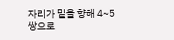자리가 밑을 향해 4~5쌍으로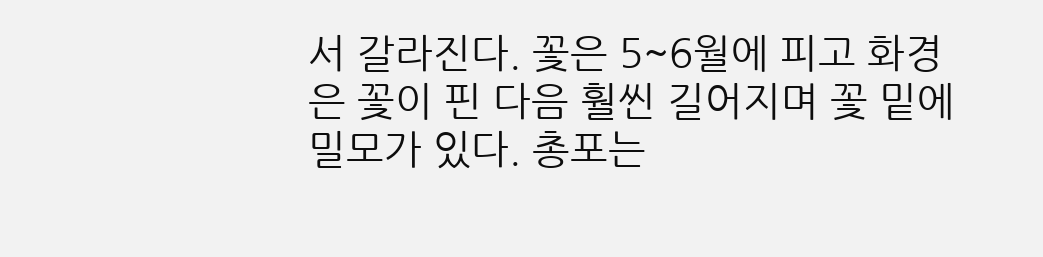서 갈라진다. 꽃은 5~6월에 피고 화경은 꽃이 핀 다음 훨씬 길어지며 꽃 밑에 밀모가 있다. 총포는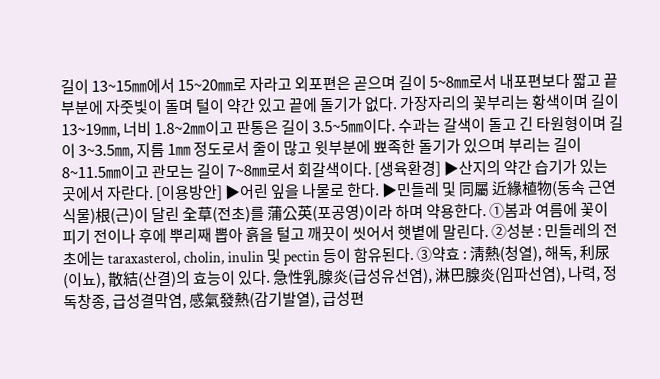길이 13~15㎜에서 15~20㎜로 자라고 외포편은 곧으며 길이 5~8㎜로서 내포편보다 짧고 끝부분에 자줏빛이 돌며 털이 약간 있고 끝에 돌기가 없다. 가장자리의 꽃부리는 황색이며 길이 13~19㎜, 너비 1.8~2㎜이고 판통은 길이 3.5~5㎜이다. 수과는 갈색이 돌고 긴 타원형이며 길이 3~3.5㎜, 지름 1㎜ 정도로서 줄이 많고 윗부분에 뾰족한 돌기가 있으며 부리는 길이 8~11.5㎜이고 관모는 길이 7~8㎜로서 회갈색이다. [생육환경] ▶산지의 약간 습기가 있는 곳에서 자란다. [이용방안] ▶어린 잎을 나물로 한다. ▶민들레 및 同屬 近緣植物(동속 근연식물)根(근)이 달린 全草(전초)를 蒲公英(포공영)이라 하며 약용한다. ①봄과 여름에 꽃이 피기 전이나 후에 뿌리째 뽑아 흙을 털고 깨끗이 씻어서 햇볕에 말린다. ②성분 : 민들레의 전초에는 taraxasterol, cholin, inulin 및 pectin 등이 함유된다. ③약효 : 淸熱(청열), 해독, 利尿(이뇨), 散結(산결)의 효능이 있다. 急性乳腺炎(급성유선염), 淋巴腺炎(임파선염), 나력, 정독창종, 급성결막염, 感氣發熱(감기발열), 급성편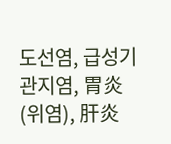도선염, 급성기관지염, 胃炎(위염), 肝炎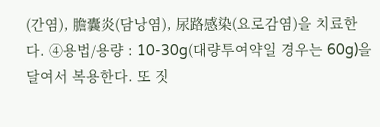(간염), 膽囊炎(담낭염), 尿路感染(요로감염)을 치료한다. ④용법/용량 : 10-30g(대량투여약일 경우는 60g)을 달여서 복용한다. 또 짓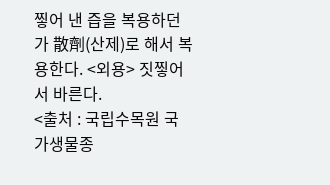찧어 낸 즙을 복용하던가 散劑(산제)로 해서 복용한다. <외용> 짓찧어서 바른다.
<출처 : 국립수목원 국가생물종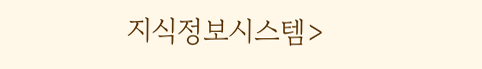지식정보시스템>